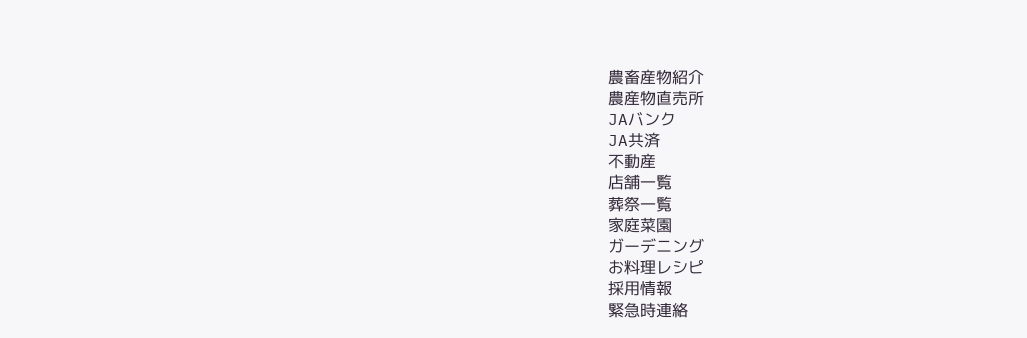農畜産物紹介
農産物直売所
JAバンク
JA共済
不動産
店舗一覧
葬祭一覧
家庭菜園
ガーデニング
お料理レシピ
採用情報
緊急時連絡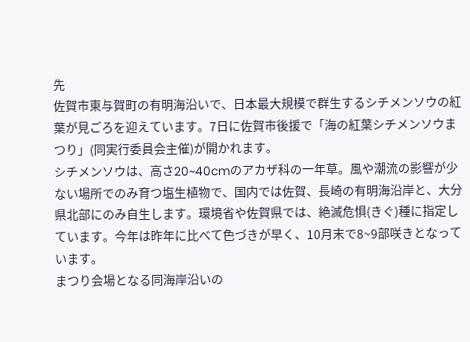先
佐賀市東与賀町の有明海沿いで、日本最大規模で群生するシチメンソウの紅葉が見ごろを迎えています。7日に佐賀市後援で「海の紅葉シチメンソウまつり」(同実行委員会主催)が開かれます。
シチメンソウは、高さ20~40cmのアカザ科の一年草。風や潮流の影響が少ない場所でのみ育つ塩生植物で、国内では佐賀、長崎の有明海沿岸と、大分県北部にのみ自生します。環境省や佐賀県では、絶滅危惧(きぐ)種に指定しています。今年は昨年に比べて色づきが早く、10月末で8~9部咲きとなっています。
まつり会場となる同海岸沿いの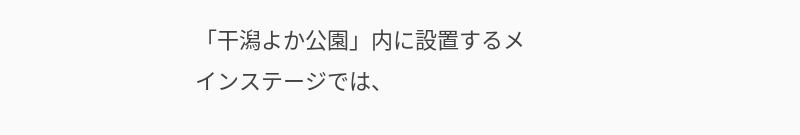「干潟よか公園」内に設置するメインステージでは、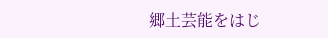郷土芸能をはじ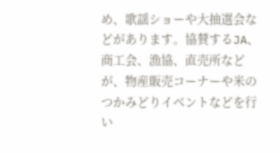め、歌謡ショーや大抽選会などがあります。協賛するJA、商工会、漁協、直売所などが、物産販売コーナーや米のつかみどりイベントなどを行い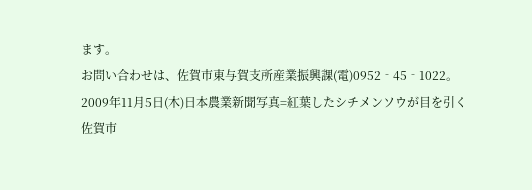ます。
お問い合わせは、佐賀市東与賀支所産業振興課(電)0952‐45‐1022。
2009年11月5日(木)日本農業新聞写真=紅葉したシチメンソウが目を引く佐賀市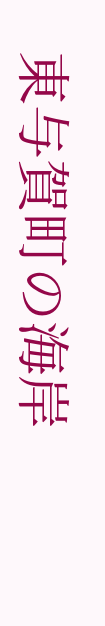東与賀町の海岸